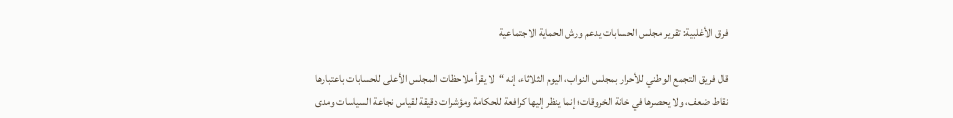فرق الأغلبية: تقرير مجلس الحسابات يدعم ورش الحماية الاجتماعية

قال فريق التجمع الوطني للأحرار بمجلس النواب، اليوم الثلاثاء، إنه “لا يقرأ ملاحظات المجلس الأعلى للحسابات باعتبارها نقاط ضعف، ولا يحصرها في خانة الخروقات؛ إنما ينظر إليها كرافعة للحكامة ومؤشرات دقيقة لقياس نجاعة السياسات ومدى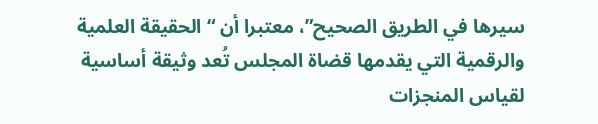سيرها في الطريق الصحيح”، معتبرا أن “الحقيقة العلمية والرقمية التي يقدمها قضاة المجلس تُعد وثيقة أساسية لقياس المنجزات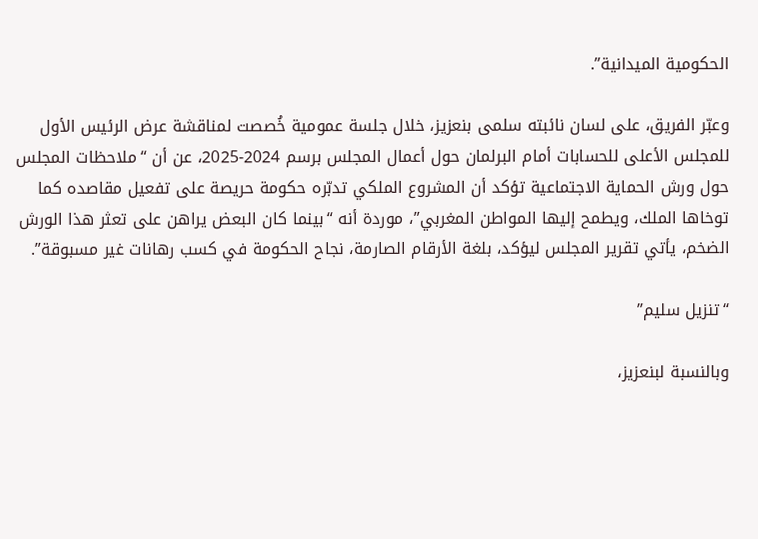الحكومية الميدانية”.

وعبّر الفريق، على لسان نائبته سلمى بنعزيز، خلال جلسة عمومية خُصصت لمناقشة عرض الرئيس الأول للمجلس الأعلى للحسابات أمام البرلمان حول أعمال المجلس برسم 2024-2025، عن أن “ملاحظات المجلس حول ورش الحماية الاجتماعية تؤكد أن المشروع الملكي تدبّره حكومة حريصة على تفعيل مقاصده كما توخاها الملك، ويطمح إليها المواطن المغربي”، موردة أنه “بينما كان البعض يراهن على تعثر هذا الورش الضخم، يأتي تقرير المجلس ليؤكد، بلغة الأرقام الصارمة، نجاح الحكومة في كسب رهانات غير مسبوقة”.

“تنزيل سليم”

وبالنسبة لبنعزيز،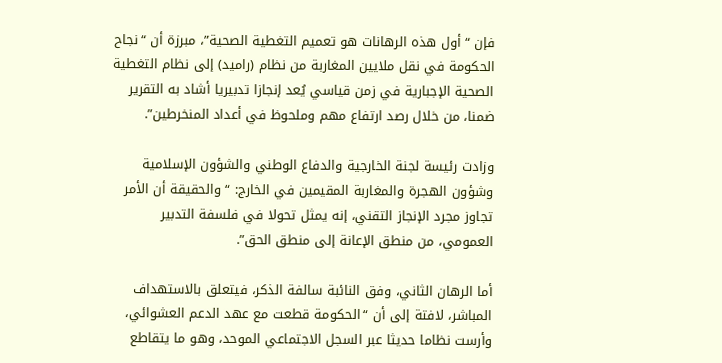فإن “أول هذه الرهانات هو تعميم التغطية الصحية”، مبرزة أن “نجاح الحكومة في نقل ملايين المغاربة من نظام (راميد) إلى نظام التغطية الصحية الإجبارية في زمن قياسي يُعد إنجازا تدبيريا أشاد به التقرير ضمنا، من خلال رصد ارتفاع مهم وملحوظ في أعداد المنخرطين”.

وزادت رئيسة لجنة الخارجية والدفاع الوطني والشؤون الإسلامية وشؤون الهجرة والمغاربة المقيمين في الخارج: “والحقيقة أن الأمر تجاوز مجرد الإنجاز التقني، إنه يمثل تحولا في فلسفة التدبير العمومي، من منطق الإعانة إلى منطق الحق”.

أما الرهان الثاني، وفق النائبة سالفة الذكر، فيتعلق بالاستهداف المباشر، لافتة إلى أن “الحكومة قطعت مع عهد الدعم العشوائي، وأرست نظاما حديثا عبر السجل الاجتماعي الموحد، وهو ما يتقاطع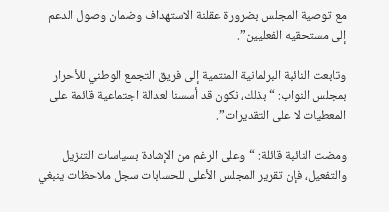مع توصية المجلس بضرورة عقلنة الاستهداف وضمان وصول الدعم إلى مستحقيه الفعليين”.

وتابعت النائبة البرلمانية المنتمية إلى فريق التجمع الوطني للأحرار بمجلس النواب: “بذلك، نكون قد أسسنا لعدالة اجتماعية قائمة على المعطيات لا على التقديرات”.

ومضت النائبة قائلة: “وعلى الرغم من الإشادة بسياسات التنزيل والتفعيل، فإن تقرير المجلس الأعلى للحسابات سجل ملاحظات ينبغي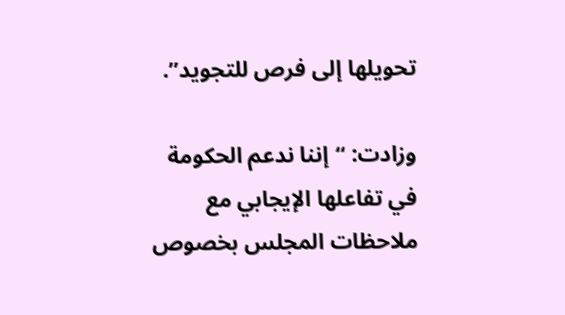تحويلها إلى فرص للتجويد”.

وزادت: “إننا ندعم الحكومة في تفاعلها الإيجابي مع ملاحظات المجلس بخصوص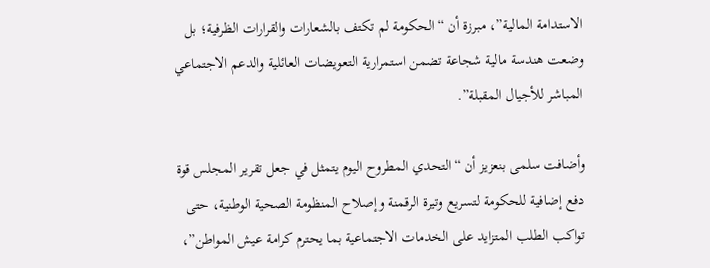الاستدامة المالية”، مبرزة أن “الحكومة لم تكتف بالشعارات والقرارات الظرفية؛ بل وضعت هندسة مالية شجاعة تضمن استمرارية التعويضات العائلية والدعم الاجتماعي المباشر للأجيال المقبلة”.

وأضافت سلمى بنعزيز أن “التحدي المطروح اليوم يتمثل في جعل تقرير المجلس قوة دفع إضافية للحكومة لتسريع وتيرة الرقمنة وإصلاح المنظومة الصحية الوطنية، حتى تواكب الطلب المتزايد على الخدمات الاجتماعية بما يحترم كرامة عيش المواطن”،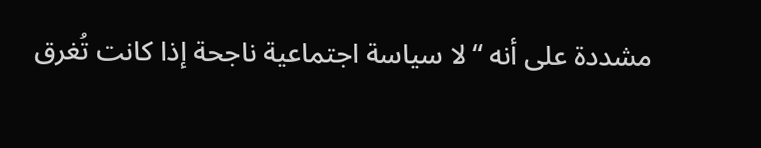مشددة على أنه “لا سياسة اجتماعية ناجحة إذا كانت تُغرق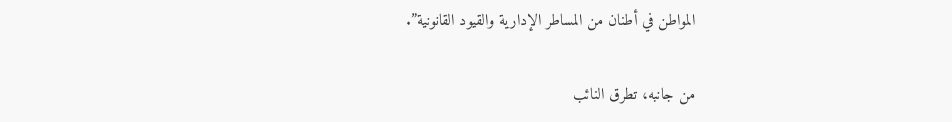المواطن في أطنان من المساطر الإدارية والقيود القانونية”.

من جانبه، تطرق النائب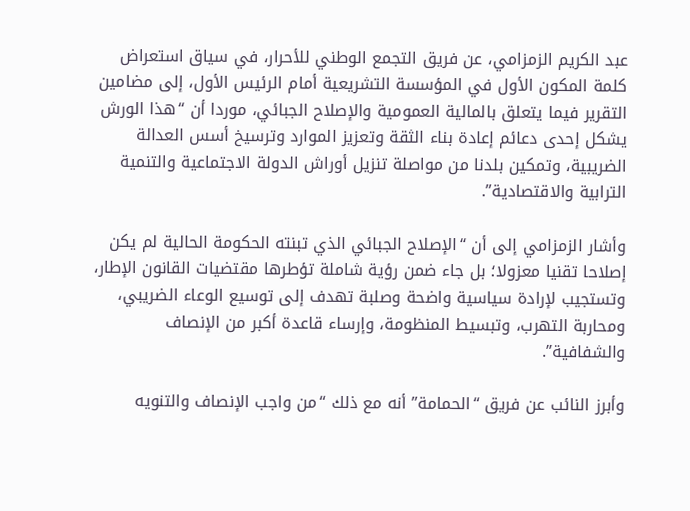عبد الكريم الزمزامي، عن فريق التجمع الوطني للأحرار، في سياق استعراض كلمة المكون الأول في المؤسسة التشريعية أمام الرئيس الأول، إلى مضامين التقرير فيما يتعلق بالمالية العمومية والإصلاح الجبائي، موردا أن “هذا الورش يشكل إحدى دعائم إعادة بناء الثقة وتعزيز الموارد وترسيخ أسس العدالة الضريبية، وتمكين بلدنا من مواصلة تنزيل أوراش الدولة الاجتماعية والتنمية الترابية والاقتصادية”.

وأشار الزمزامي إلى أن “الإصلاح الجبائي الذي تبنته الحكومة الحالية لم يكن إصلاحا تقنيا معزولا؛ بل جاء ضمن رؤية شاملة تؤطرها مقتضيات القانون الإطار، وتستجيب لإرادة سياسية واضحة وصلبة تهدف إلى توسيع الوعاء الضريبي، ومحاربة التهرب، وتبسيط المنظومة، وإرساء قاعدة أكبر من الإنصاف والشفافية”.

وأبرز النائب عن فريق “الحمامة” أنه مع ذلك “من واجب الإنصاف والتنويه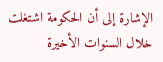الإشارة إلى أن الحكومة اشتغلت خلال السنوات الأخيرة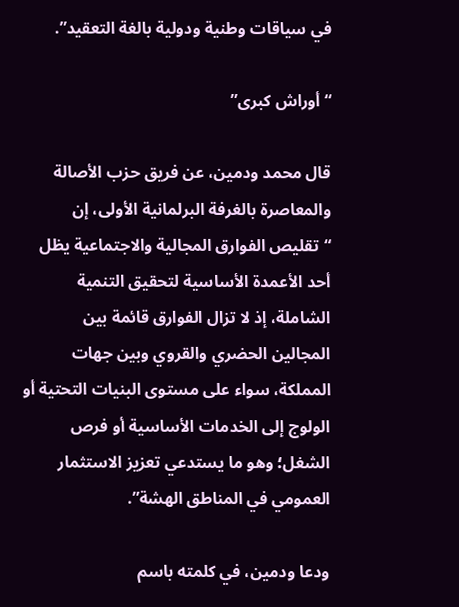في سياقات وطنية ودولية بالغة التعقيد”.

“أوراش كبرى”

قال محمد ودمين، عن فريق حزب الأصالة والمعاصرة بالغرفة البرلمانية الأولى، إن “تقليص الفوارق المجالية والاجتماعية يظل أحد الأعمدة الأساسية لتحقيق التنمية الشاملة، إذ لا تزال الفوارق قائمة بين المجالين الحضري والقروي وبين جهات المملكة، سواء على مستوى البنيات التحتية أو الولوج إلى الخدمات الأساسية أو فرص الشغل؛ وهو ما يستدعي تعزيز الاستثمار العمومي في المناطق الهشة”.

ودعا ودمين، في كلمته باسم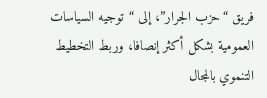فريق “حزب الجرار”، إلى “توجيه السياسات العمومية بشكل أكثر إنصافا، وربط التخطيط التنموي بالمجال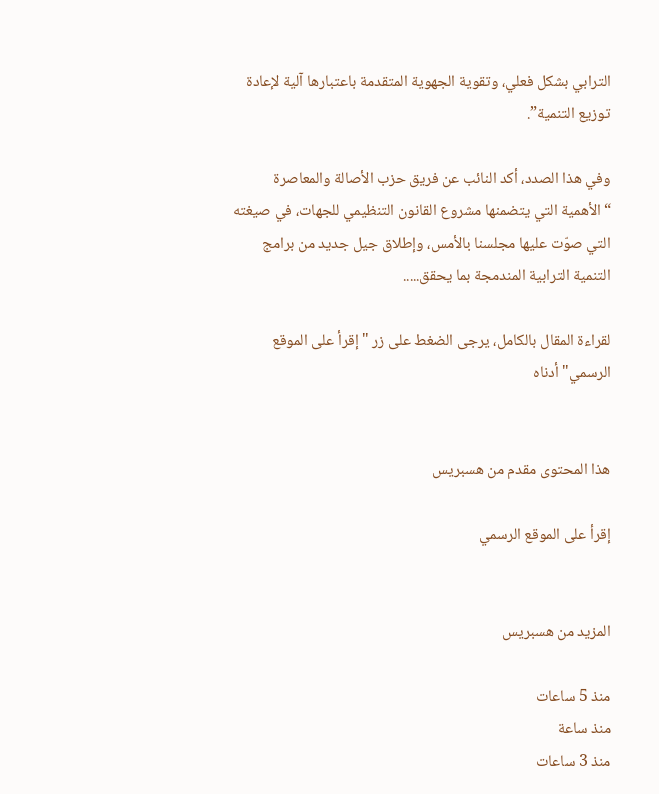الترابي بشكل فعلي، وتقوية الجهوية المتقدمة باعتبارها آلية لإعادة توزيع التنمية”.

وفي هذا الصدد، أكد النائب عن فريق حزب الأصالة والمعاصرة “الأهمية التي يتضمنها مشروع القانون التنظيمي للجهات، في صيغته التي صوّت عليها مجلسنا بالأمس، وإطلاق جيل جديد من برامج التنمية الترابية المندمجة بما يحقق.....

لقراءة المقال بالكامل، يرجى الضغط على زر "إقرأ على الموقع الرسمي" أدناه


هذا المحتوى مقدم من هسبريس

إقرأ على الموقع الرسمي


المزيد من هسبريس

منذ 5 ساعات
منذ ساعة
منذ 3 ساعات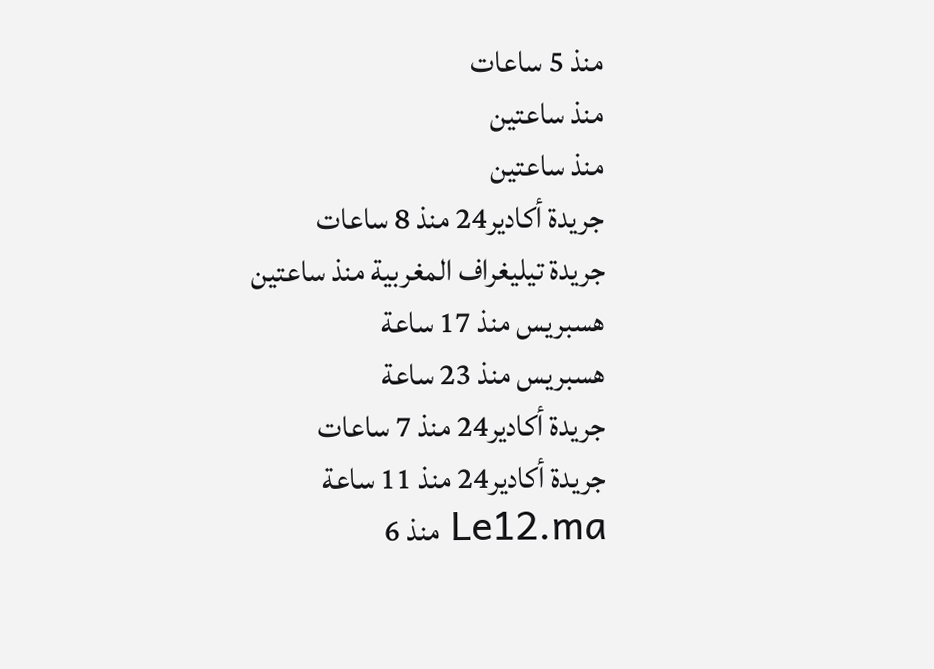منذ 5 ساعات
منذ ساعتين
منذ ساعتين
جريدة أكادير24 منذ 8 ساعات
جريدة تيليغراف المغربية منذ ساعتين
هسبريس منذ 17 ساعة
هسبريس منذ 23 ساعة
جريدة أكادير24 منذ 7 ساعات
جريدة أكادير24 منذ 11 ساعة
Le12.ma منذ 6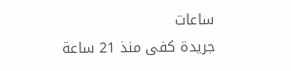ساعات
جريدة كفى منذ 21 ساعة